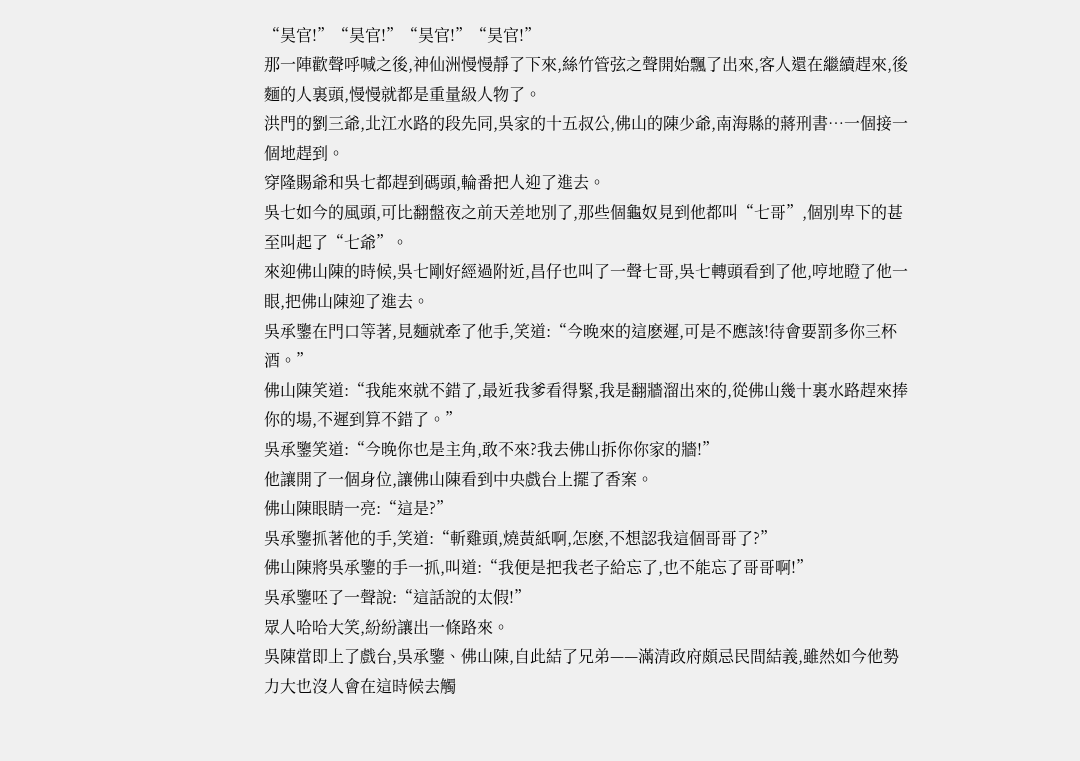“昊官!”“昊官!”“昊官!”“昊官!”
那一陣歡聲呼喊之後,神仙洲慢慢靜了下來,絲竹管弦之聲開始飄了出來,客人還在繼續趕來,後麵的人裏頭,慢慢就都是重量級人物了。
洪門的劉三爺,北江水路的段先同,吳家的十五叔公,佛山的陳少爺,南海縣的蔣刑書…一個接一個地趕到。
穿隆賜爺和吳七都趕到碼頭,輪番把人迎了進去。
吳七如今的風頭,可比翻盤夜之前天差地別了,那些個龜奴見到他都叫“七哥”,個別卑下的甚至叫起了“七爺”。
來迎佛山陳的時候,吳七剛好經過附近,昌仔也叫了一聲七哥,吳七轉頭看到了他,哼地瞪了他一眼,把佛山陳迎了進去。
吳承鑒在門口等著,見麵就牽了他手,笑道:“今晚來的這麽遲,可是不應該!待會要罰多你三杯酒。”
佛山陳笑道:“我能來就不錯了,最近我爹看得緊,我是翻牆溜出來的,從佛山幾十裏水路趕來捧你的場,不遲到算不錯了。”
吳承鑒笑道:“今晚你也是主角,敢不來?我去佛山拆你你家的牆!”
他讓開了一個身位,讓佛山陳看到中央戲台上擺了香案。
佛山陳眼睛一亮:“這是?”
吳承鑒抓著他的手,笑道:“斬雞頭,燒黃紙啊,怎麽,不想認我這個哥哥了?”
佛山陳將吳承鑒的手一抓,叫道:“我便是把我老子給忘了,也不能忘了哥哥啊!”
吳承鑒呸了一聲說:“這話說的太假!”
眾人哈哈大笑,紛紛讓出一條路來。
吳陳當即上了戲台,吳承鑒、佛山陳,自此結了兄弟——滿清政府頗忌民間結義,雖然如今他勢力大也沒人會在這時候去觸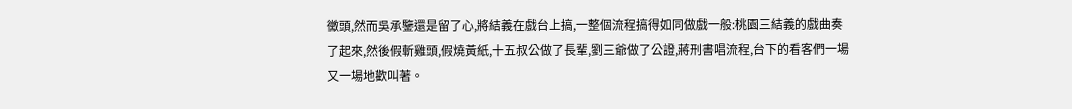黴頭,然而吳承鑒還是留了心,將結義在戲台上搞,一整個流程搞得如同做戲一般:桃園三結義的戲曲奏了起來,然後假斬雞頭,假燒黃紙,十五叔公做了長輩,劉三爺做了公證,蔣刑書唱流程,台下的看客們一場又一場地歡叫著。